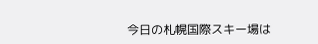今日の札幌国際スキー場は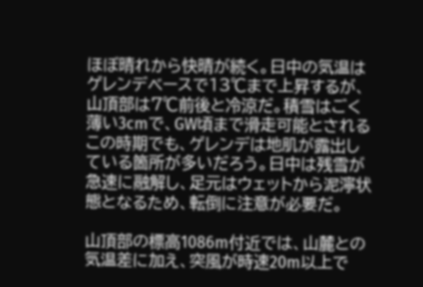ほぼ晴れから快晴が続く。日中の気温はゲレンデベースで13℃まで上昇するが、山頂部は7℃前後と冷涼だ。積雪はごく薄い3cmで、GW頃まで滑走可能とされるこの時期でも、ゲレンデは地肌が露出している箇所が多いだろう。日中は残雪が急速に融解し、足元はウェットから泥濘状態となるため、転倒に注意が必要だ。

山頂部の標高1086m付近では、山麓との気温差に加え、突風が時速20m以上で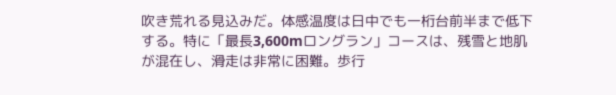吹き荒れる見込みだ。体感温度は日中でも一桁台前半まで低下する。特に「最長3,600mロングラン」コースは、残雪と地肌が混在し、滑走は非常に困難。歩行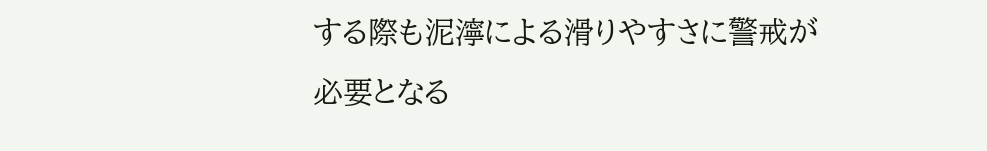する際も泥濘による滑りやすさに警戒が必要となる